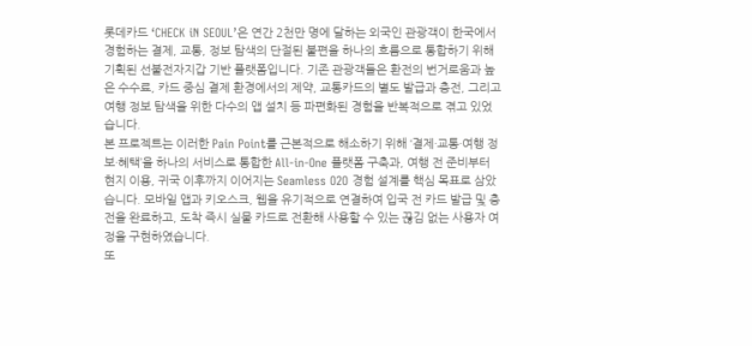롯데카드 ‘CHECK iN SEOUL’은 연간 2천만 명에 달하는 외국인 관광객이 한국에서 경험하는 결제, 교통, 정보 탐색의 단절된 불편을 하나의 흐름으로 통합하기 위해 기획된 선불전자지갑 기반 플랫폼입니다. 기존 관광객들은 환전의 번거로움과 높은 수수료, 카드 중심 결제 환경에서의 제약, 교통카드의 별도 발급과 충전, 그리고 여행 정보 탐색을 위한 다수의 앱 설치 등 파편화된 경험을 반복적으로 겪고 있었습니다.
본 프로젝트는 이러한 Pain Point를 근본적으로 해소하기 위해 ‘결제·교통·여행 정보·혜택’을 하나의 서비스로 통합한 All-in-One 플랫폼 구축과, 여행 전 준비부터 현지 이용, 귀국 이후까지 이어지는 Seamless O2O 경험 설계를 핵심 목표로 삼았습니다. 모바일 앱과 키오스크, 웹을 유기적으로 연결하여 입국 전 카드 발급 및 충전을 완료하고, 도착 즉시 실물 카드로 전환해 사용할 수 있는 끊김 없는 사용자 여정을 구현하였습니다.
또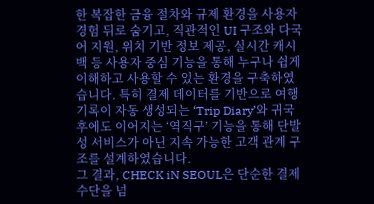한 복잡한 금융 절차와 규제 환경을 사용자 경험 뒤로 숨기고, 직관적인 UI 구조와 다국어 지원, 위치 기반 정보 제공, 실시간 캐시백 등 사용자 중심 기능을 통해 누구나 쉽게 이해하고 사용할 수 있는 환경을 구축하였습니다. 특히 결제 데이터를 기반으로 여행 기록이 자동 생성되는 ‘Trip Diary’와 귀국 후에도 이어지는 ‘역직구’ 기능을 통해 단발성 서비스가 아닌 지속 가능한 고객 관계 구조를 설계하였습니다.
그 결과, CHECK iN SEOUL은 단순한 결제 수단을 넘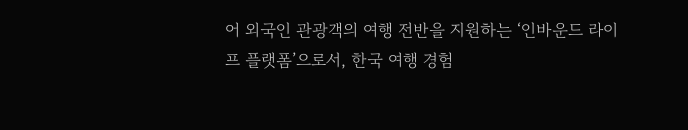어 외국인 관광객의 여행 전반을 지원하는 ‘인바운드 라이프 플랫폼’으로서, 한국 여행 경험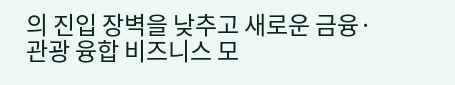의 진입 장벽을 낮추고 새로운 금융·관광 융합 비즈니스 모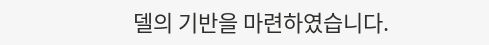델의 기반을 마련하였습니다.